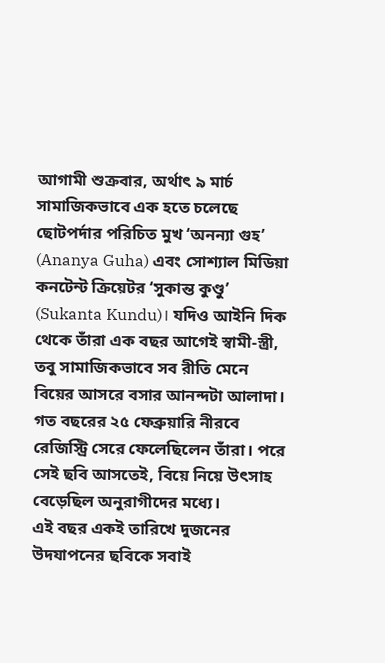আগামী শুক্রবার, অর্থাৎ ৯ মার্চ সামাজিকভাবে এক হতে চলেছে ছোটপর্দার পরিচিত মুখ ‘অনন্যা গুহ’ (Ananya Guha) এবং সোশ্যাল মিডিয়া কনটেন্ট ক্রিয়েটর ‘সুকান্ত কুণ্ডু’ (Sukanta Kundu)। যদিও আইনি দিক থেকে তাঁরা এক বছর আগেই স্বামী-স্ত্রী, তবু সামাজিকভাবে সব রীতি মেনে বিয়ের আসরে বসার আনন্দটা আলাদা। গত বছরের ২৫ ফেব্রুয়ারি নীরবে রেজিস্ট্রি সেরে ফেলেছিলেন তাঁরা। পরে সেই ছবি আসতেই, বিয়ে নিয়ে উৎসাহ বেড়েছিল অনুরাগীদের মধ্যে।
এই বছর একই তারিখে দুজনের উদযাপনের ছবিকে সবাই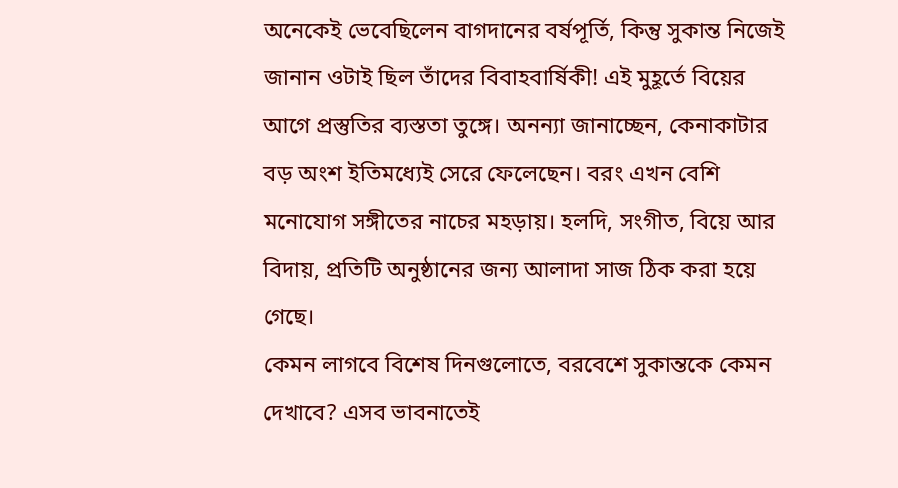অনেকেই ভেবেছিলেন বাগদানের বর্ষপূর্তি, কিন্তু সুকান্ত নিজেই জানান ওটাই ছিল তাঁদের বিবাহবার্ষিকী! এই মুহূর্তে বিয়ের আগে প্রস্তুতির ব্যস্ততা তুঙ্গে। অনন্যা জানাচ্ছেন, কেনাকাটার বড় অংশ ইতিমধ্যেই সেরে ফেলেছেন। বরং এখন বেশি মনোযোগ সঙ্গীতের নাচের মহড়ায়। হলদি, সংগীত, বিয়ে আর বিদায়, প্রতিটি অনুষ্ঠানের জন্য আলাদা সাজ ঠিক করা হয়ে গেছে।
কেমন লাগবে বিশেষ দিনগুলোতে, বরবেশে সুকান্তকে কেমন দেখাবে? এসব ভাবনাতেই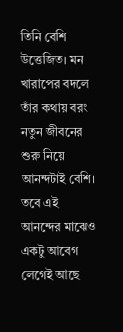তিনি বেশি উত্তেজিত। মন খারাপের বদলে তাঁর কথায় বরং নতুন জীবনের শুরু নিয়ে আনন্দটাই বেশি। তবে এই আনন্দের মাঝেও একটু আবেগ লেগেই আছে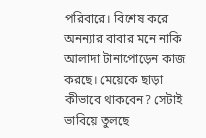পরিবারে। বিশেষ করে অনন্যার বাবার মনে নাকি আলাদা টানাপোড়েন কাজ করছে। মেয়েকে ছাড়া কীভাবে থাকবেন? সেটাই ভাবিয়ে তুলছে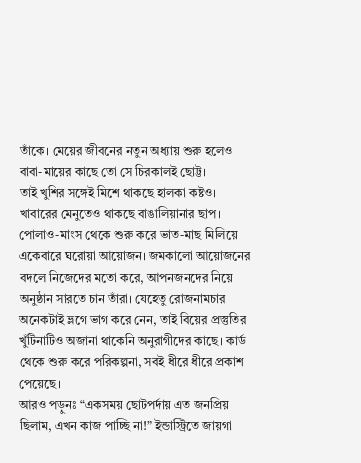তাঁকে। মেয়ের জীবনের নতুন অধ্যায় শুরু হলেও বাবা-মায়ের কাছে তো সে চিরকালই ছোট্ট।
তাই খুশির সঙ্গেই মিশে থাকছে হালকা কষ্টও। খাবারের মেনুতেও থাকছে বাঙালিয়ানার ছাপ। পোলাও-মাংস থেকে শুরু করে ভাত-মাছ মিলিয়ে একেবারে ঘরোয়া আয়োজন। জমকালো আয়োজনের বদলে নিজেদের মতো করে, আপনজনদের নিয়ে অনুষ্ঠান সারতে চান তাঁরা। যেহেতু রোজনামচার অনেকটাই ভ্লগে ভাগ করে নেন, তাই বিয়ের প্রস্তুতির খুঁটিনাটিও অজানা থাকেনি অনুরাগীদের কাছে। কার্ড থেকে শুরু করে পরিকল্পনা, সবই ধীরে ধীরে প্রকাশ পেয়েছে।
আরও পড়ুনঃ “একসময় ছোটপর্দায় এত জনপ্রিয় ছিলাম, এখন কাজ পাচ্ছি না!” ইন্ডাস্ট্রিতে জায়গা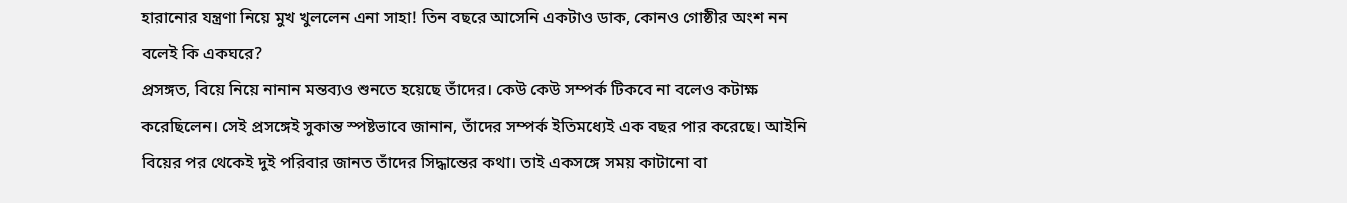হারানোর যন্ত্রণা নিয়ে মুখ খুললেন এনা সাহা! তিন বছরে আসেনি একটাও ডাক, কোনও গোষ্ঠীর অংশ নন বলেই কি একঘরে?
প্রসঙ্গত, বিয়ে নিয়ে নানান মন্তব্যও শুনতে হয়েছে তাঁদের। কেউ কেউ সম্পর্ক টিকবে না বলেও কটাক্ষ করেছিলেন। সেই প্রসঙ্গেই সুকান্ত স্পষ্টভাবে জানান, তাঁদের সম্পর্ক ইতিমধ্যেই এক বছর পার করেছে। আইনি বিয়ের পর থেকেই দুই পরিবার জানত তাঁদের সিদ্ধান্তের কথা। তাই একসঙ্গে সময় কাটানো বা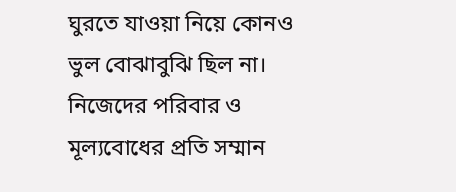ঘুরতে যাওয়া নিয়ে কোনও ভুল বোঝাবুঝি ছিল না। নিজেদের পরিবার ও মূল্যবোধের প্রতি সম্মান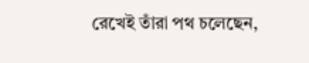রেখেই তাঁরা পথ চলেছেন,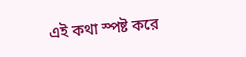এই কথা স্পষ্ট করে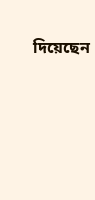দিয়েছেন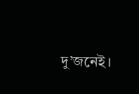দু’জনেই।